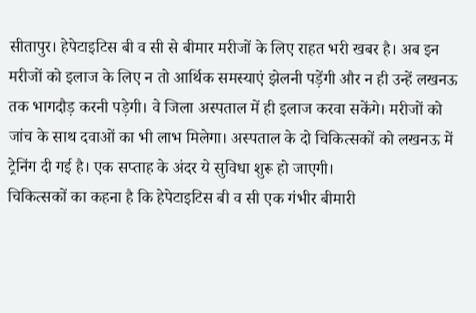सीतापुर। हेपेटाइटिस बी व सी से बीमार मरीजों के लिए राहत भरी खबर है। अब इन मरीजों को इलाज के लिए न तो आर्थिक समस्याएं झेलनी पड़ेंगी और न ही उन्हें लखनऊ तक भागदौड़ करनी पड़ेगी। वे जिला अस्पताल में ही इलाज करवा सकेंगे। मरीजों को जांच के साथ दवाओं का भी लाभ मिलेगा। अस्पताल के दो चिकित्सकों को लखनऊ में ट्रेनिंग दी गई है। एक सप्ताह के अंदर ये सुविधा शुरू हो जाएगी।
चिकित्सकों का कहना है कि हेपेटाइटिस बी व सी एक गंभीर बीमारी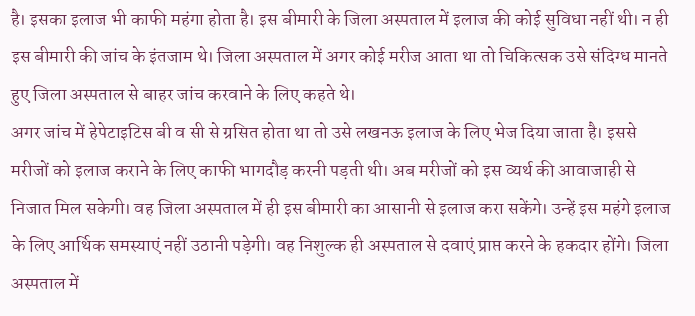है। इसका इलाज भी काफी महंगा होता है। इस बीमारी के जिला अस्पताल में इलाज की कोई सुविधा नहीं थी। न ही इस बीमारी की जांच के इंतजाम थे। जिला अस्पताल में अगर कोई मरीज आता था तो चिकित्सक उसे संदिग्ध मानते हुए जिला अस्पताल से बाहर जांच करवाने के लिए कहते थे।
अगर जांच में हेपेटाइटिस बी व सी से ग्रसित होता था तो उसे लखनऊ इलाज के लिए भेज दिया जाता है। इससे मरीजों को इलाज कराने के लिए काफी भागदौड़ करनी पड़ती थी। अब मरीजों को इस व्यर्थ की आवाजाही से निजात मिल सकेगी। वह जिला अस्पताल में ही इस बीमारी का आसानी से इलाज करा सकेंगे। उन्हें इस महंगे इलाज के लिए आर्थिक समस्याएं नहीं उठानी पड़ेगी। वह निशुल्क ही अस्पताल से दवाएं प्राप्त करने के हकदार होंगे। जिला अस्पताल में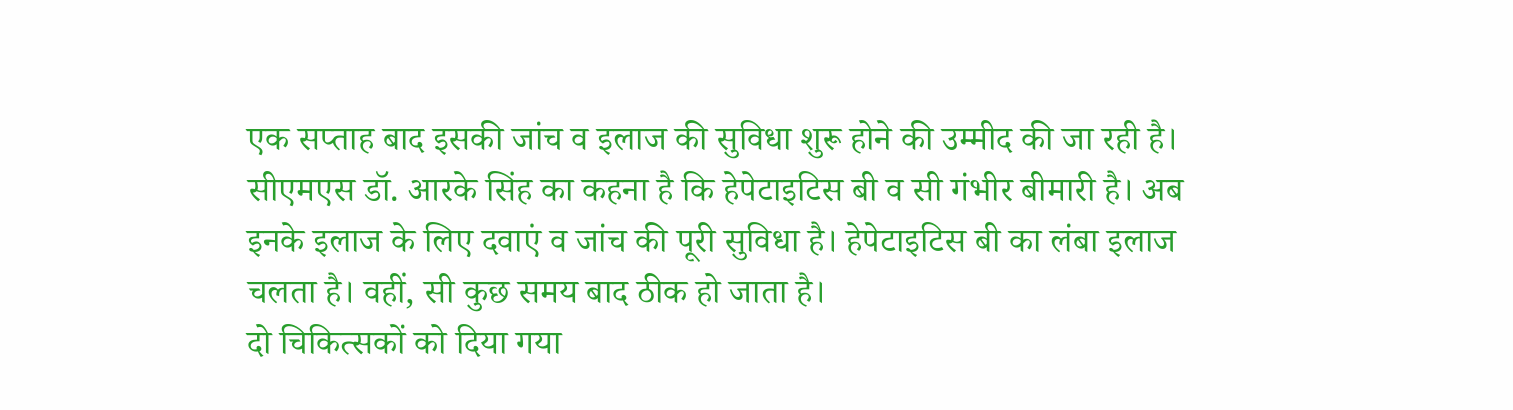एक सप्ताह बाद इसकी जांच व इलाज की सुविधा शुरू होने की उम्मीद की जा रही है।
सीएमएस डॉ. आरके सिंह का कहना है कि हेपेटाइटिस बी व सी गंभीर बीमारी है। अब इनके इलाज के लिए दवाएं व जांच की पूरी सुविधा है। हेपेटाइटिस बी का लंबा इलाज चलता है। वहीं, सी कुछ समय बाद ठीक हो जाता है।
दो चिकित्सकों को दिया गया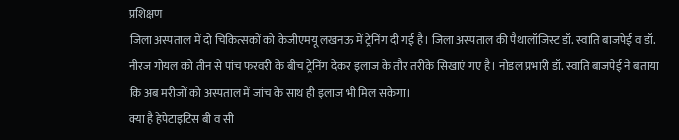प्रशिक्षण
जिला अस्पताल में दो चिकित्सकों को केजीएमयू लखनऊ में ट्रेनिंग दी गई है। जिला अस्पताल की पैथालॉजिस्ट डॉ. स्वाति बाजपेई व डॉ. नीरज गोयल को तीन से पांच फरवरी के बीच ट्रेनिंग देकर इलाज के तौर तरीके सिखाएं गए है। नोडल प्रभारी डॉ. स्वाति बाजपेई ने बताया कि अब मरीजों को अस्पताल में जांच के साथ ही इलाज भी मिल सकेगा।
क्या है हेपेटाइटिस बी व सी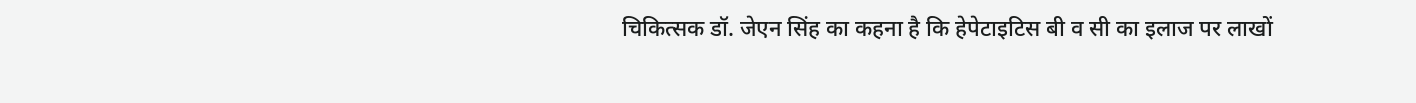चिकित्सक डॉ. जेएन सिंह का कहना है कि हेपेटाइटिस बी व सी का इलाज पर लाखों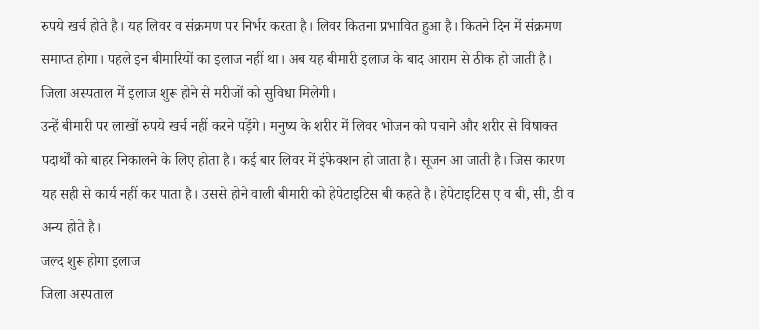रुपये खर्च होते है। यह लिवर व संक्रमण पर निर्भर करता है। लिवर कितना प्रभावित हुआ है। कितने दिन में संक्रमण समाप्त होगा। पहले इन बीमारियों का इलाज नहीं था। अब यह बीमारी इलाज के बाद आराम से ठीक हो जाती है। जिला अस्पताल में इलाज शुरू होने से मरीजों को सुविधा मिलेगी।
उन्हें बीमारी पर लाखों रुपये खर्च नहीं करने पड़ेंगे। मनुष्य के शरीर में लिवर भोजन को पचाने और शरीर से विषाक्त पदार्थों को बाहर निकालने के लिए होता है। कई बार लिवर में इंफेक्शन हो जाता है। सूजन आ जाती है। जिस कारण यह सही से कार्य नहीं कर पाता है। उससे होने वाली बीमारी को हेपेटाइटिस बी कहते है। हेपेटाइटिस ए व बी, सी, डी व अन्य होते है।
जल्द शुरू होगा इलाज
जिला अस्पताल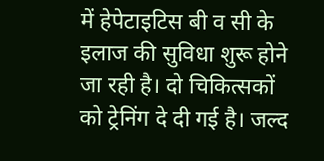में हेपेटाइटिस बी व सी के इलाज की सुविधा शुरू होने जा रही है। दो चिकित्सकों को ट्रेनिंग दे दी गई है। जल्द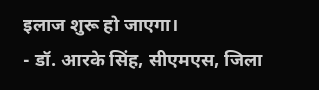इलाज शुरू हो जाएगा।
- डॉ. आरके सिंह, सीएमएस, जिला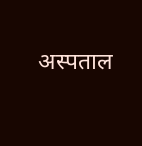अस्पताल